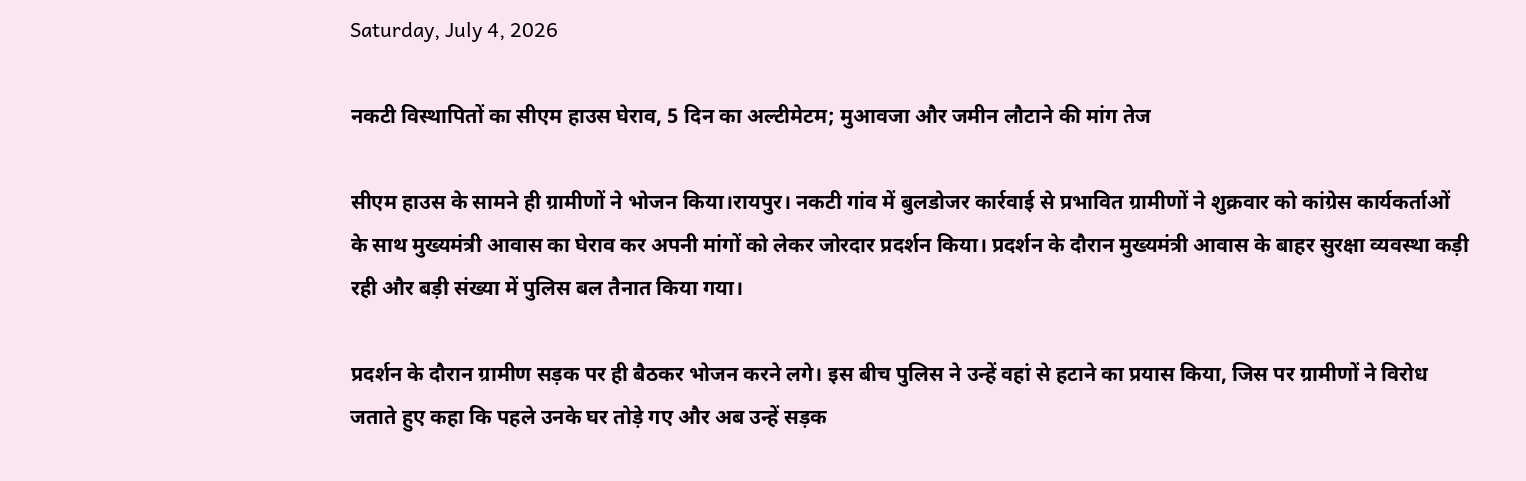Saturday, July 4, 2026

नकटी विस्थापितों का सीएम हाउस घेराव, 5 दिन का अल्टीमेटम; मुआवजा और जमीन लौटाने की मांग तेज

सीएम हाउस के सामने ही ग्रामीणों ने भोजन किया।रायपुर। नकटी गांव में बुलडोजर कार्रवाई से प्रभावित ग्रामीणों ने शुक्रवार को कांग्रेस कार्यकर्ताओं के साथ मुख्यमंत्री आवास का घेराव कर अपनी मांगों को लेकर जोरदार प्रदर्शन किया। प्रदर्शन के दौरान मुख्यमंत्री आवास के बाहर सुरक्षा व्यवस्था कड़ी रही और बड़ी संख्या में पुलिस बल तैनात किया गया।

प्रदर्शन के दौरान ग्रामीण सड़क पर ही बैठकर भोजन करने लगे। इस बीच पुलिस ने उन्हें वहां से हटाने का प्रयास किया, जिस पर ग्रामीणों ने विरोध जताते हुए कहा कि पहले उनके घर तोड़े गए और अब उन्हें सड़क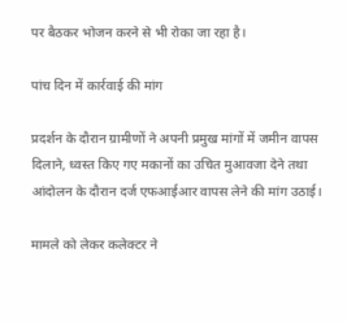पर बैठकर भोजन करने से भी रोका जा रहा है।

पांच दिन में कार्रवाई की मांग

प्रदर्शन के दौरान ग्रामीणों ने अपनी प्रमुख मांगों में जमीन वापस दिलाने, ध्वस्त किए गए मकानों का उचित मुआवजा देने तथा आंदोलन के दौरान दर्ज एफआईआर वापस लेने की मांग उठाई।

मामले को लेकर कलेक्टर ने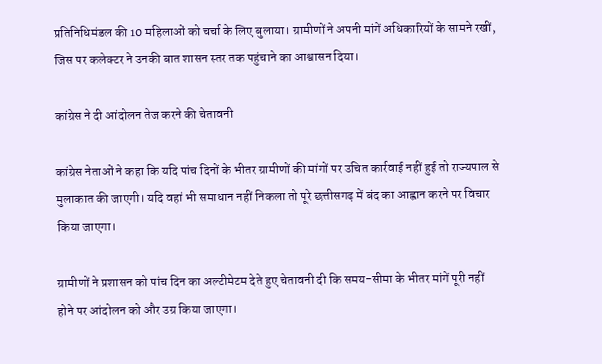प्रतिनिधिमंडल की 10 महिलाओं को चर्चा के लिए बुलाया। ग्रामीणों ने अपनी मांगें अधिकारियों के सामने रखीं, जिस पर कलेक्टर ने उनकी बात शासन स्तर तक पहुंचाने का आश्वासन दिया।

कांग्रेस ने दी आंदोलन तेज करने की चेतावनी

कांग्रेस नेताओं ने कहा कि यदि पांच दिनों के भीतर ग्रामीणों की मांगों पर उचित कार्रवाई नहीं हुई तो राज्यपाल से मुलाकात की जाएगी। यदि वहां भी समाधान नहीं निकला तो पूरे छत्तीसगढ़ में बंद का आह्वान करने पर विचार किया जाएगा।

ग्रामीणों ने प्रशासन को पांच दिन का अल्टीमेटम देते हुए चेतावनी दी कि समय-सीमा के भीतर मांगें पूरी नहीं होने पर आंदोलन को और उग्र किया जाएगा।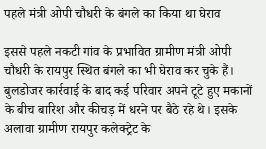पहले मंत्री ओपी चौधरी के बंगले का किया था घेराव

इससे पहले नकटी गांव के प्रभावित ग्रामीण मंत्री ओपी चौधरी के रायपुर स्थित बंगले का भी घेराव कर चुके हैं। बुलडोजर कार्रवाई के बाद कई परिवार अपने टूटे हुए मकानों के बीच बारिश और कीचड़ में धरने पर बैठे रहे थे। इसके अलावा ग्रामीण रायपुर कलेक्ट्रेट के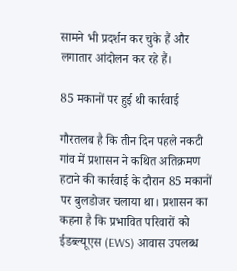सामने भी प्रदर्शन कर चुके हैं और लगातार आंदोलन कर रहे हैं।

85 मकानों पर हुई थी कार्रवाई

गौरतलब है कि तीन दिन पहले नकटी गांव में प्रशासन ने कथित अतिक्रमण हटाने की कार्रवाई के दौरान 85 मकानों पर बुलडोजर चलाया था। प्रशासन का कहना है कि प्रभावित परिवारों को ईडब्ल्यूएस (EWS) आवास उपलब्ध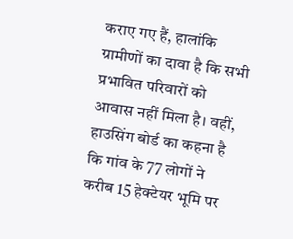कराए गए हैं, हालांकि ग्रामीणों का दावा है कि सभी प्रभावित परिवारों को आवास नहीं मिला है। वहीं, हाउसिंग बोर्ड का कहना है कि गांव के 77 लोगों ने करीब 15 हेक्टेयर भूमि पर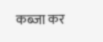कब्जा कर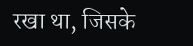रखा था, जिसके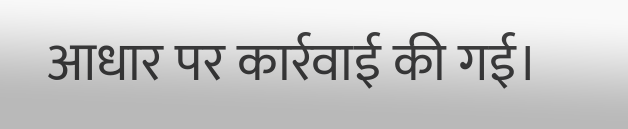आधार पर कार्रवाई की गई।